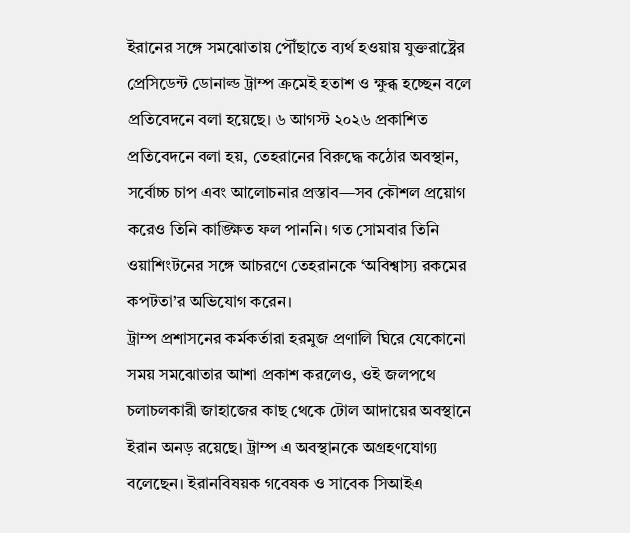ইরানের সঙ্গে সমঝোতায় পৌঁছাতে ব্যর্থ হওয়ায় যুক্তরাষ্ট্রের প্রেসিডেন্ট ডোনাল্ড ট্রাম্প ক্রমেই হতাশ ও ক্ষুব্ধ হচ্ছেন বলে প্রতিবেদনে বলা হয়েছে। ৬ আগস্ট ২০২৬ প্রকাশিত প্রতিবেদনে বলা হয়, তেহরানের বিরুদ্ধে কঠোর অবস্থান, সর্বোচ্চ চাপ এবং আলোচনার প্রস্তাব—সব কৌশল প্রয়োগ করেও তিনি কাঙ্ক্ষিত ফল পাননি। গত সোমবার তিনি ওয়াশিংটনের সঙ্গে আচরণে তেহরানকে ‘অবিশ্বাস্য রকমের কপটতা’র অভিযোগ করেন।
ট্রাম্প প্রশাসনের কর্মকর্তারা হরমুজ প্রণালি ঘিরে যেকোনো সময় সমঝোতার আশা প্রকাশ করলেও, ওই জলপথে চলাচলকারী জাহাজের কাছ থেকে টোল আদায়ের অবস্থানে ইরান অনড় রয়েছে। ট্রাম্প এ অবস্থানকে অগ্রহণযোগ্য বলেছেন। ইরানবিষয়ক গবেষক ও সাবেক সিআইএ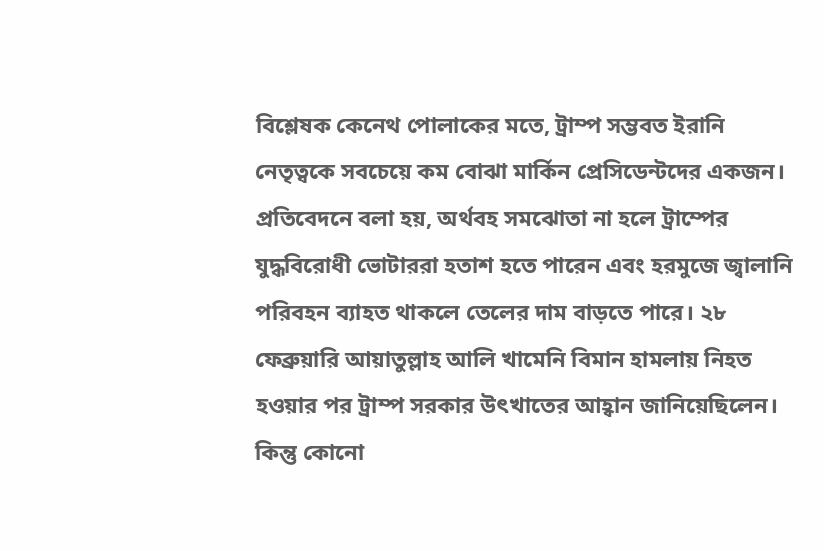বিশ্লেষক কেনেথ পোলাকের মতে, ট্রাম্প সম্ভবত ইরানি নেতৃত্বকে সবচেয়ে কম বোঝা মার্কিন প্রেসিডেন্টদের একজন।
প্রতিবেদনে বলা হয়, অর্থবহ সমঝোতা না হলে ট্রাম্পের যুদ্ধবিরোধী ভোটাররা হতাশ হতে পারেন এবং হরমুজে জ্বালানি পরিবহন ব্যাহত থাকলে তেলের দাম বাড়তে পারে। ২৮ ফেব্রুয়ারি আয়াতুল্লাহ আলি খামেনি বিমান হামলায় নিহত হওয়ার পর ট্রাম্প সরকার উৎখাতের আহ্বান জানিয়েছিলেন। কিন্তু কোনো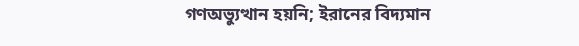গণঅভ্যুত্থান হয়নি; ইরানের বিদ্যমান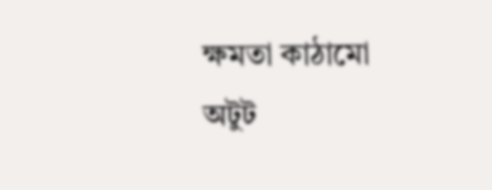ক্ষমতা কাঠামো অটুট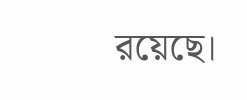রয়েছে।